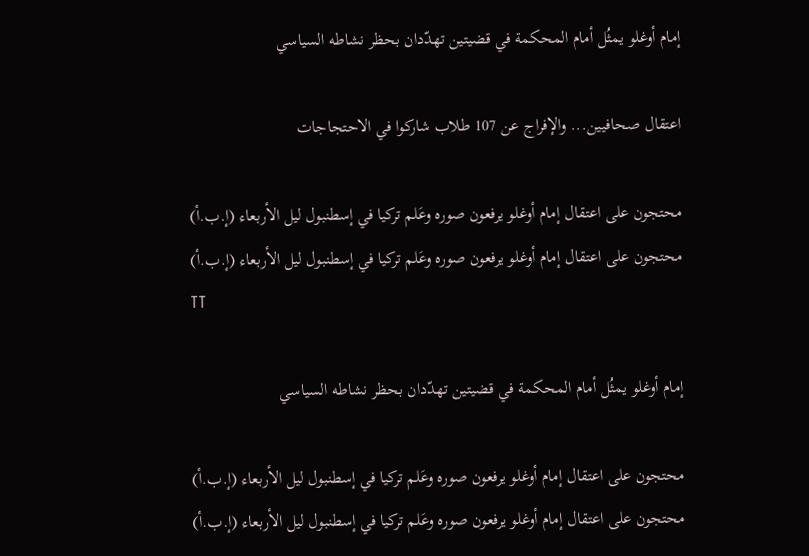إمام أوغلو يمثُل أمام المحكمة في قضيتين تهدّدان بحظر نشاطه السياسي

اعتقال صحافيين... والإفراج عن 107 طلاب شاركوا في الاحتجاجات

محتجون على اعتقال إمام أوغلو يرفعون صوره وعَلم تركيا في إسطنبول ليل الأربعاء (إ.ب.أ)
محتجون على اعتقال إمام أوغلو يرفعون صوره وعَلم تركيا في إسطنبول ليل الأربعاء (إ.ب.أ)
TT

إمام أوغلو يمثُل أمام المحكمة في قضيتين تهدّدان بحظر نشاطه السياسي

محتجون على اعتقال إمام أوغلو يرفعون صوره وعَلم تركيا في إسطنبول ليل الأربعاء (إ.ب.أ)
محتجون على اعتقال إمام أوغلو يرفعون صوره وعَلم تركيا في إسطنبول ليل الأربعاء (إ.ب.أ)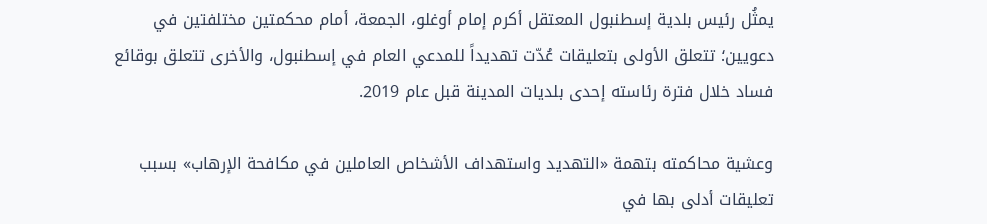يمثُل رئيس بلدية إسطنبول المعتقل أكرم إمام أوغلو، الجمعة، أمام محكمتين مختلفتين في دعويين؛ تتعلق الأولى بتعليقات عُدّت تهديداً للمدعي العام في إسطنبول، والأخرى تتعلق بوقائع فساد خلال فترة رئاسته إحدى بلديات المدينة قبل عام 2019.

وعشية محاكمته بتهمة «التهديد واستهداف الأشخاص العاملين في مكافحة الإرهاب» بسبب تعليقات أدلى بها في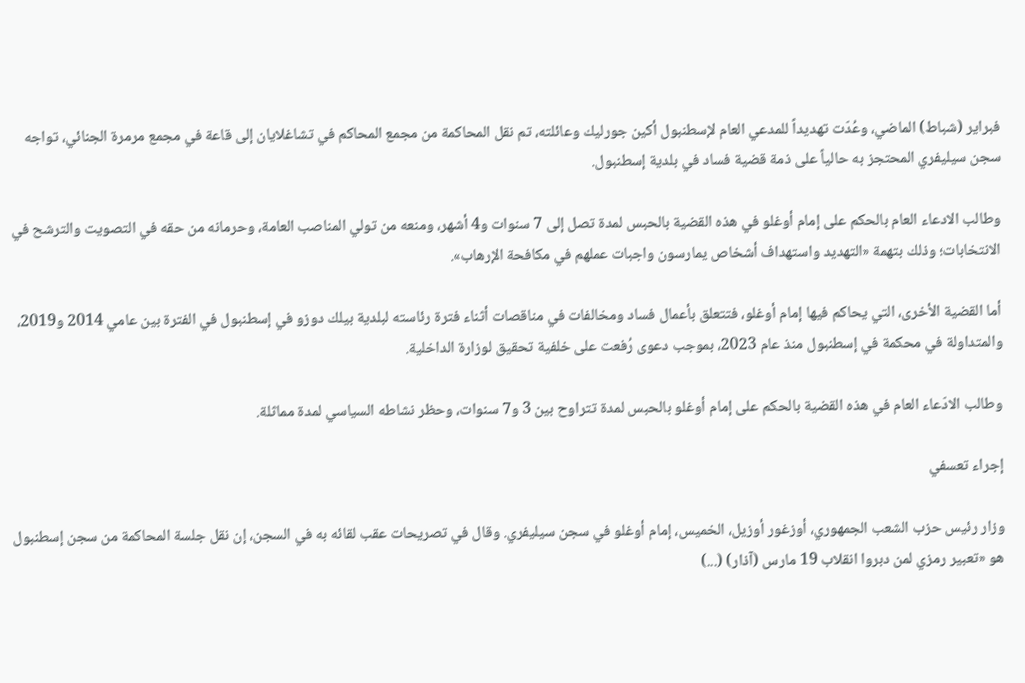فبراير (شباط) الماضي، وعُدّت تهديداً للمدعي العام لإسطنبول أكين جورليك وعائلته، تم نقل المحاكمة من مجمع المحاكم في تشاغلايان إلى قاعة في مجمع مرمرة الجنائي، تواجه سجن سيليفري المحتجز به حالياً على ذمة قضية فساد في بلدية إسطنبول.

وطالب الادعاء العام بالحكم على إمام أوغلو في هذه القضية بالحبس لمدة تصل إلى 7 سنوات و4 أشهر، ومنعه من تولي المناصب العامة، وحرمانه من حقه في التصويت والترشح في الانتخابات؛ وذلك بتهمة «التهديد واستهداف أشخاص يمارسون واجبات عملهم في مكافحة الإرهاب».

أما القضية الأخرى، التي يحاكم فيها إمام أوغلو، فتتعلق بأعمال فساد ومخالفات في مناقصات أثناء فترة رئاسته لبلدية بيلك دوزو في إسطنبول في الفترة بين عامي 2014 و2019، والمتداولة في محكمة في إسطنبول منذ عام 2023، بموجب دعوى رُفعت على خلفية تحقيق لوزارة الداخلية.

وطالب الادّعاء العام في هذه القضية بالحكم على إمام أوغلو بالحبس لمدة تتراوح بين 3 و7 سنوات، وحظر نشاطه السياسي لمدة مماثلة.

إجراء تعسفي

وزار رئيس حزب الشعب الجمهوري، أوزغور أوزيل، الخميس، إمام أوغلو في سجن سيليفري. وقال في تصريحات عقب لقائه به في السجن، إن نقل جلسة المحاكمة من سجن إسطنبول هو «تعبير رمزي لمن دبروا انقلاب 19 مارس (آذار) (...)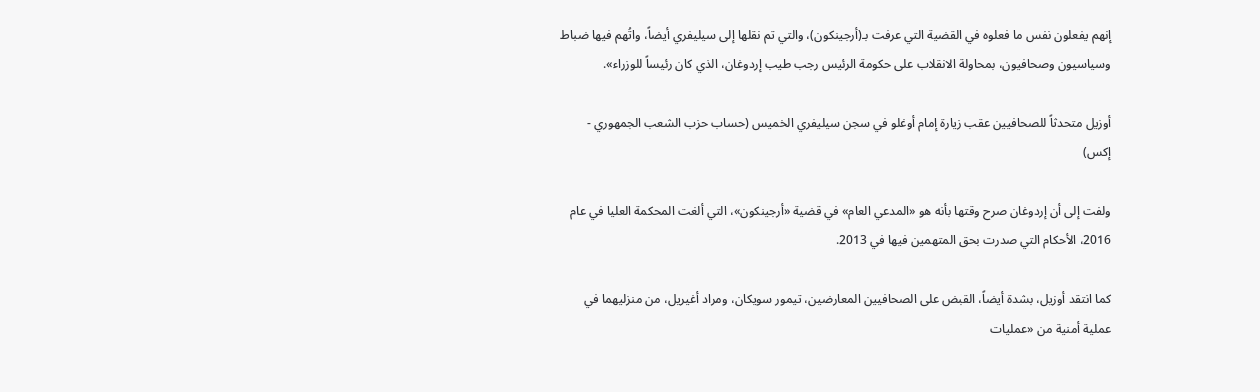إنهم يفعلون نفس ما فعلوه في القضية التي عرفت بـ(أرجينكون)، والتي تم نقلها إلى سيليفري أيضاً، واتُهم فيها ضباط وسياسيون وصحافيون، بمحاولة الانقلاب على حكومة الرئيس رجب طيب إردوغان، الذي كان رئيساً للوزراء».

أوزيل متحدثاً للصحافيين عقب زيارة إمام أوغلو في سجن سيليفري الخميس (حساب حزب الشعب الجمهوري - إكس)

ولفت إلى أن إردوغان صرح وقتها بأنه هو «المدعي العام» في قضية «أرجينكون»، التي ألغت المحكمة العليا في عام 2016، الأحكام التي صدرت بحق المتهمين فيها في 2013.

كما انتقد أوزيل، بشدة أيضاً، القبض على الصحافيين المعارضين، تيمور سويكان، ومراد أغيريل، من منزليهما في عملية أمنية من «عمليات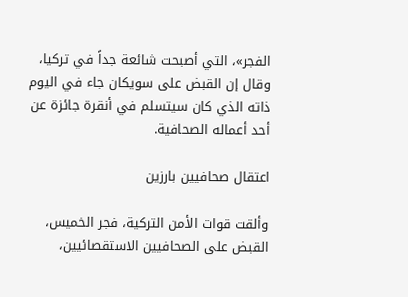الفجر»، التي أصبحت شائعة جداً في تركيا، وقال إن القبض على سويكان جاء في اليوم ذاته الذي كان سيتسلم في أنقرة جائزة عن أحد أعماله الصحافية.

اعتقال صحافيين بارزين

وألقت قوات الأمن التركية، فجر الخميس، القبض على الصحافيين الاستقصائيين،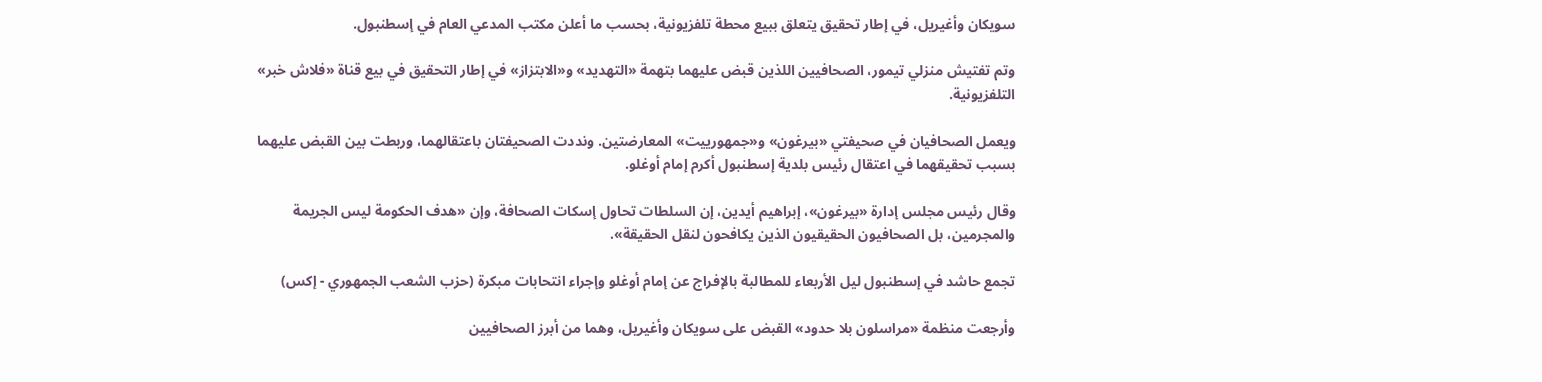سويكان وأغيريل، في إطار تحقيق يتعلق ببيع محطة تلفزيونية، بحسب ما أعلن مكتب المدعي العام في إسطنبول.

وتم تفتيش منزلي تيمور، الصحافيين اللذين قبض عليهما بتهمة «التهديد» و«الابتزاز» في إطار التحقيق في بيع قناة «فلاش خبر» التلفزيونية.

ويعمل الصحافيان في صحيفتي «بيرغون» و«جمهورييت» المعارضتين. ونددت الصحيفتان باعتقالهما، وربطت بين القبض عليهما بسبب تحقيقهما في اعتقال رئيس بلدية إسطنبول أكرم إمام أوغلو.

وقال رئيس مجلس إدارة «بيرغون»، إبراهيم أيدين، إن السلطات تحاول إسكات الصحافة، وإن «هدف الحكومة ليس الجريمة والمجرمين، بل الصحافيون الحقيقيون الذين يكافحون لنقل الحقيقة».

تجمع حاشد في إسطنبول ليل الأربعاء للمطالبة بالإفراج عن إمام أوغلو وإجراء انتحابات مبكرة (حزب الشعب الجمهوري - إكس)

وأرجعت منظمة «مراسلون بلا حدود» القبض على سويكان وأغيريل، وهما من أبرز الصحافيين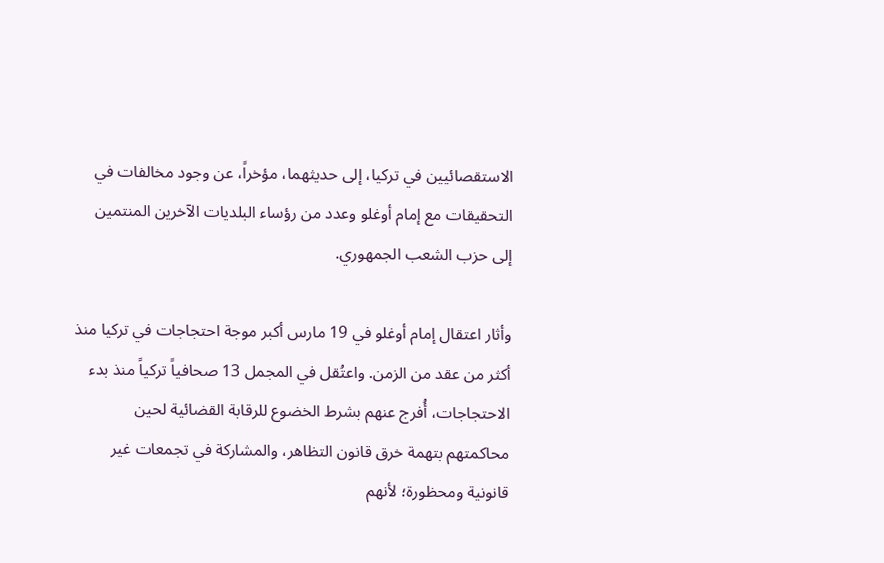الاستقصائيين في تركيا، إلى حديثهما، مؤخراً، عن وجود مخالفات في التحقيقات مع إمام أوغلو وعدد من رؤساء البلديات الآخرين المنتمين إلى حزب الشعب الجمهوري.

وأثار اعتقال إمام أوغلو في 19 مارس أكبر موجة احتجاجات في تركيا منذ أكثر من عقد من الزمن. واعتُقل في المجمل 13 صحافياً تركياً منذ بدء الاحتجاجات، أُفرج عنهم بشرط الخضوع للرقابة القضائية لحين محاكمتهم بتهمة خرق قانون التظاهر، والمشاركة في تجمعات غير قانونية ومحظورة؛ لأنهم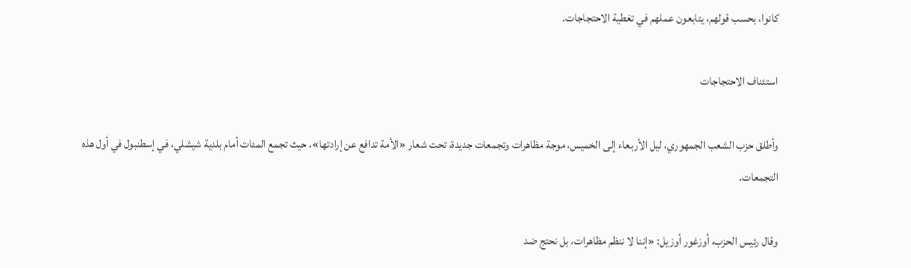كانوا، بحسب قولهم، يتابعون عملهم في تغطية الاحتجاجات.

استئناف الاحتجاجات

وأطلق حزب الشعب الجمهوري، ليل الأربعاء إلى الخميس، موجة مظاهرات وتجمعات جديدة، تحت شعار «الأمة تدافع عن إرادتها»، حيث تجمع المئات أمام بلدية شيشلي، في إسطنبول في أول هذه التجمعات.

وقال رئيس الحزب، أوزغور أوزيل: «إننا لا ننظم مظاهرات، بل نحتج ضد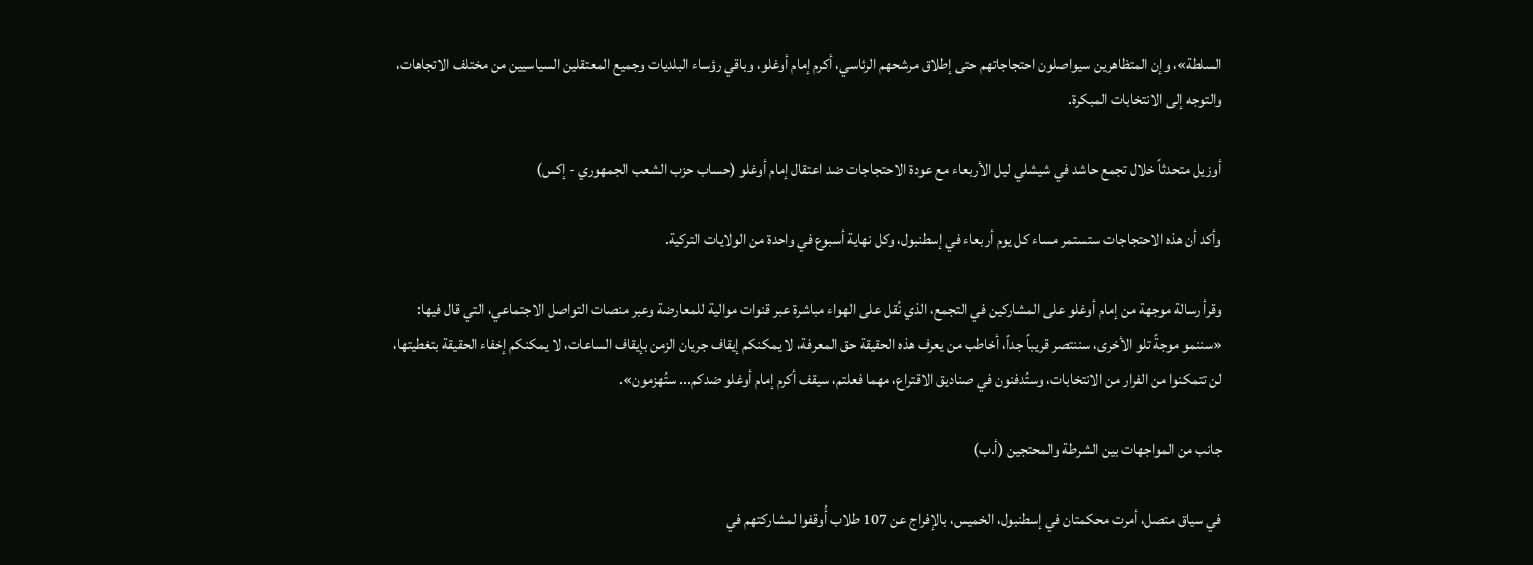السلطة»، وإن المتظاهرين سيواصلون احتجاجاتهم حتى إطلاق مرشحهم الرئاسي، أكرم إمام أوغلو، وباقي رؤساء البلديات وجميع المعتقلين السياسيين من مختلف الاتجاهات، والتوجه إلى الانتخابات المبكرة.

أوزيل متحدثاً خلال تجمع حاشد في شيشلي ليل الأربعاء مع عودة الاحتجاجات ضد اعتقال إمام أوغلو (حساب حزب الشعب الجمهوري - إكس)

وأكد أن هذه الاحتجاجات ستستمر مساء كل يوم أربعاء في إسطنبول، وكل نهاية أسبوع في واحدة من الولايات التركية.

وقرأ رسالة موجهة من إمام أوغلو على المشاركين في التجمع، الذي نُقل على الهواء مباشرة عبر قنوات موالية للمعارضة وعبر منصات التواصل الاجتماعي، التي قال فيها: «سننمو موجةً تلو الأخرى، سننتصر قريباً جداً، أخاطب من يعرف هذه الحقيقة حق المعرفة، لا يمكنكم إيقاف جريان الزمن بإيقاف الساعات، لا يمكنكم إخفاء الحقيقة بتغطيتها، لن تتمكنوا من الفرار من الانتخابات، وستُدفنون في صناديق الاقتراع، مهما فعلتم، سيقف أكرم إمام أوغلو ضدكم... ستُهزمون».

جانب من المواجهات بين الشرطة والمحتجين (أ.ب)

في سياق متصل، أمرت محكمتان في إسطنبول، الخميس، بالإفراج عن 107 طلاب أُوقفوا لمشاركتهم في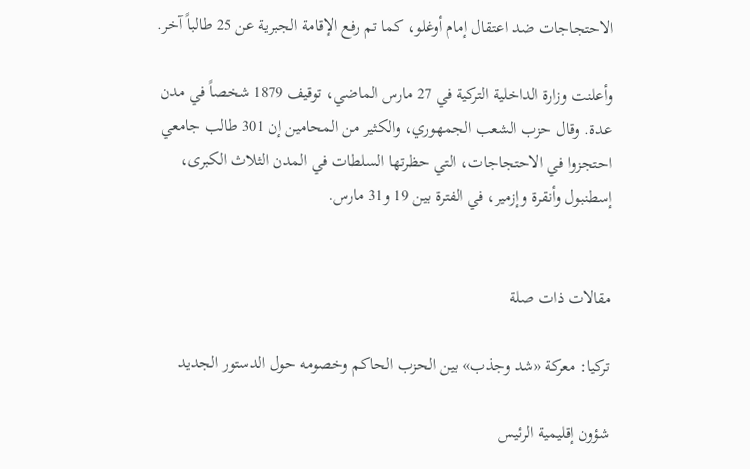الاحتجاجات ضد اعتقال إمام أوغلو، كما تم رفع الإقامة الجبرية عن 25 طالباً آخر.

وأعلنت وزارة الداخلية التركية في 27 مارس الماضي، توقيف 1879 شخصاً في مدن عدة. وقال حزب الشعب الجمهوري، والكثير من المحامين إن 301 طالب جامعي احتجزوا في الاحتجاجات، التي حظرتها السلطات في المدن الثلاث الكبرى، إسطنبول وأنقرة وإزمير، في الفترة بين 19 و31 مارس.


مقالات ذات صلة

تركيا: معركة «شد وجذب» بين الحزب الحاكم وخصومه حول الدستور الجديد

شؤون إقليمية الرئيس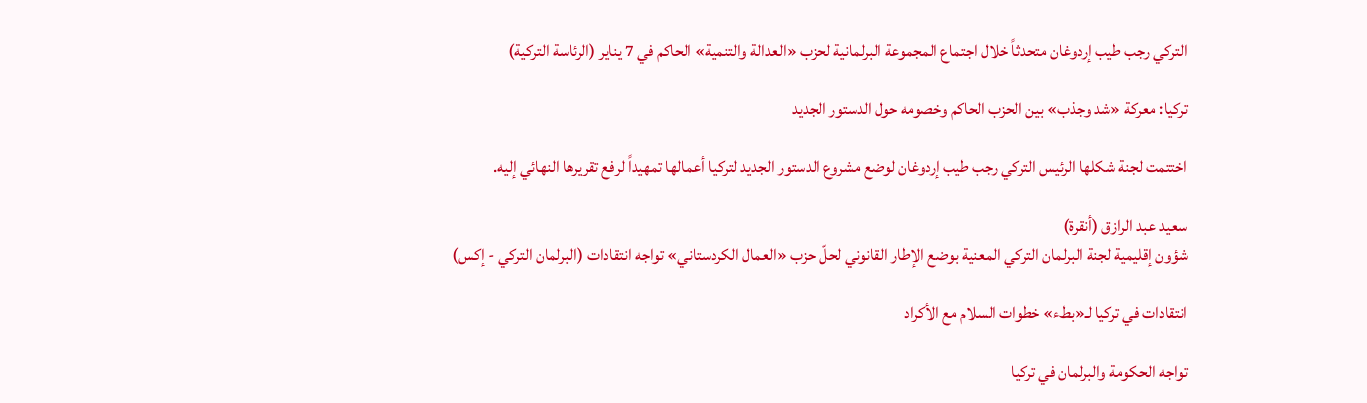التركي رجب طيب إردوغان متحدثاً خلال اجتماع المجموعة البرلمانية لحزب «العدالة والتنمية» الحاكم في 7 يناير (الرئاسة التركية)

تركيا: معركة «شد وجذب» بين الحزب الحاكم وخصومه حول الدستور الجديد

اختتمت لجنة شكلها الرئيس التركي رجب طيب إردوغان لوضع مشروع الدستور الجديد لتركيا أعمالها تمهيداً لرفع تقريرها النهائي إليه.

سعيد عبد الرازق (أنقرة)
شؤون إقليمية لجنة البرلمان التركي المعنية بوضع الإطار القانوني لحلّ حزب «العمال الكردستاني» تواجه انتقادات (البرلمان التركي - إكس)

انتقادات في تركيا لـ«بطء» خطوات السلام مع الأكراد

تواجه الحكومة والبرلمان في تركيا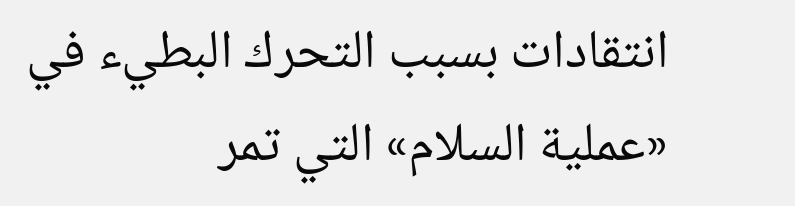انتقادات بسبب التحرك البطيء في «عملية السلام» التي تمر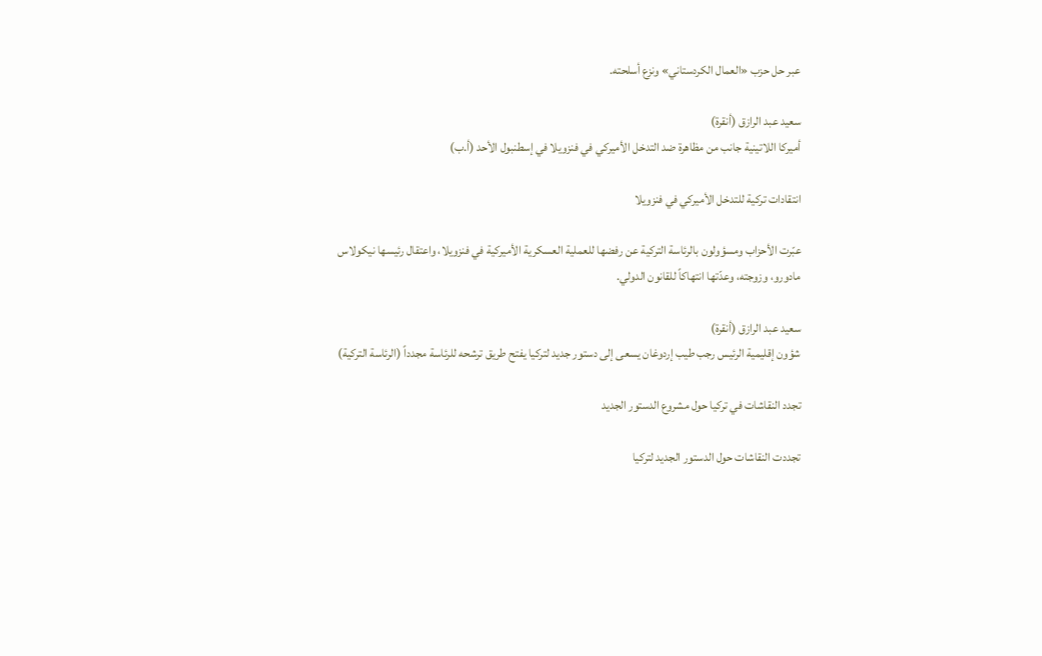عبر حل حزب «العمال الكردستاني» ونزع أسلحته.

سعيد عبد الرازق (أنقرة)
أميركا اللاتينية جانب من مظاهرة ضد التدخل الأميركي في فنزويلا في إسطنبول الأحد (أ.ب)

انتقادات تركية للتدخل الأميركي في فنزويلا

عبّرت الأحزاب ومسؤولون بالرئاسة التركية عن رفضها للعملية العسكرية الأميركية في فنزويلا، واعتقال رئيسها نيكولاس مادورو، وزوجته، وعدّتها انتهاكاً للقانون الدولي.

سعيد عبد الرازق (أنقرة)
شؤون إقليمية الرئيس رجب طيب إردوغان يسعى إلى دستور جديد لتركيا يفتح طريق ترشحه للرئاسة مجدداً (الرئاسة التركية)

تجدد النقاشات في تركيا حول مشروع الدستور الجديد

تجددت النقاشات حول الدستور الجديد لتركيا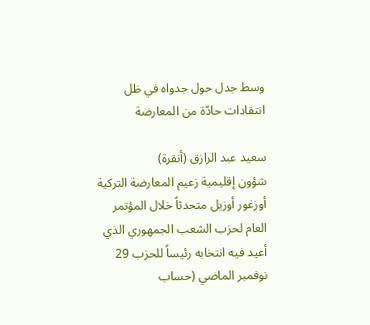وسط جدل حول جدواه في ظل انتقادات حادّة من المعارضة

سعيد عبد الرازق (أنقرة)
شؤون إقليمية زعيم المعارضة التركية أوزغور أوزيل متحدثاً خلال المؤتمر العام لحزب الشعب الجمهوري الذي أعيد فيه انتخابه رئيساً للحزب 29 نوفمبر الماضي (حساب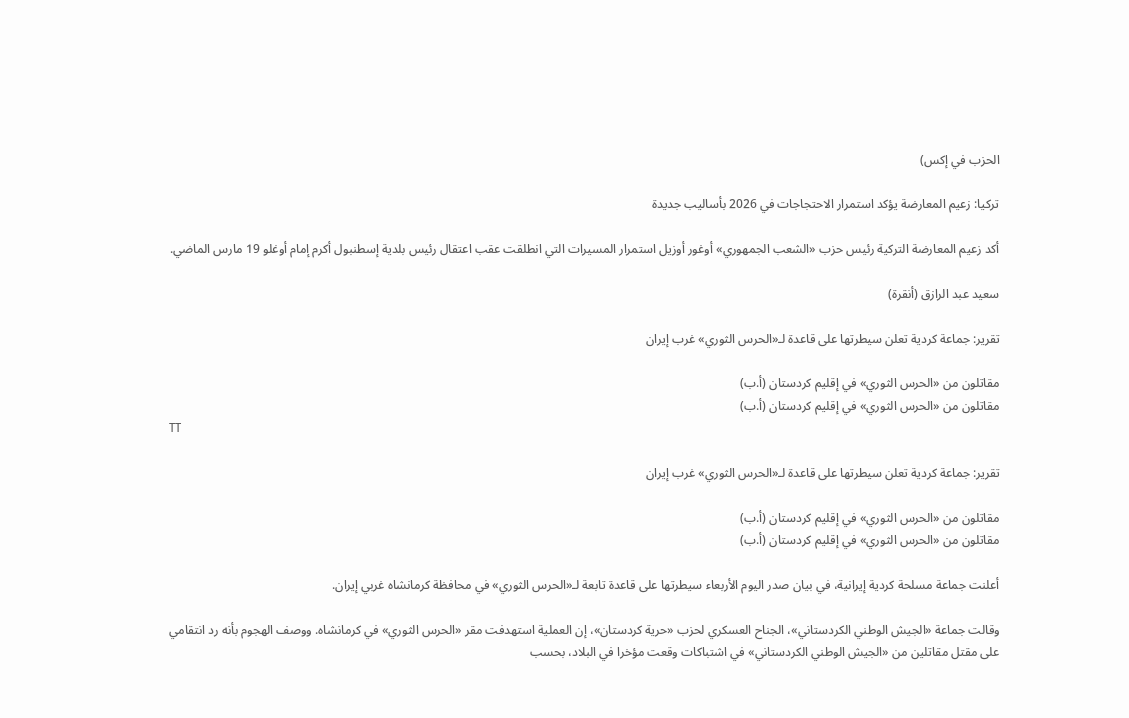الحزب في إكس)

تركيا: زعيم المعارضة يؤكد استمرار الاحتجاجات في 2026 بأساليب جديدة

أكد زعيم المعارضة التركية رئيس حزب «الشعب الجمهوري» أوغور أوزيل استمرار المسيرات التي انطلقت عقب اعتقال رئيس بلدية إسطنبول أكرم إمام أوغلو 19 مارس الماضي.

سعيد عبد الرازق (أنقرة)

تقرير: جماعة كردية تعلن سيطرتها على قاعدة لـ«الحرس الثوري» غرب إيران

مقاتلون من «الحرس الثوري» في إقليم كردستان (أ.ب)
مقاتلون من «الحرس الثوري» في إقليم كردستان (أ.ب)
TT

تقرير: جماعة كردية تعلن سيطرتها على قاعدة لـ«الحرس الثوري» غرب إيران

مقاتلون من «الحرس الثوري» في إقليم كردستان (أ.ب)
مقاتلون من «الحرس الثوري» في إقليم كردستان (أ.ب)

أعلنت جماعة مسلحة كردية إيرانية، في بيان صدر اليوم الأربعاء سيطرتها على قاعدة تابعة لـ«الحرس الثوري» في محافظة كرمانشاه غربي إيران.

وقالت جماعة «الجيش الوطني الكردستاني»، الجناح العسكري لحزب «حرية كردستان»، إن العملية استهدفت مقر «الحرس الثوري» في كرمانشاه. ووصف الهجوم بأنه رد انتقامي على مقتل مقاتلين من «الجيش الوطني الكردستاني» في اشتباكات وقعت مؤخرا في البلاد، بحسب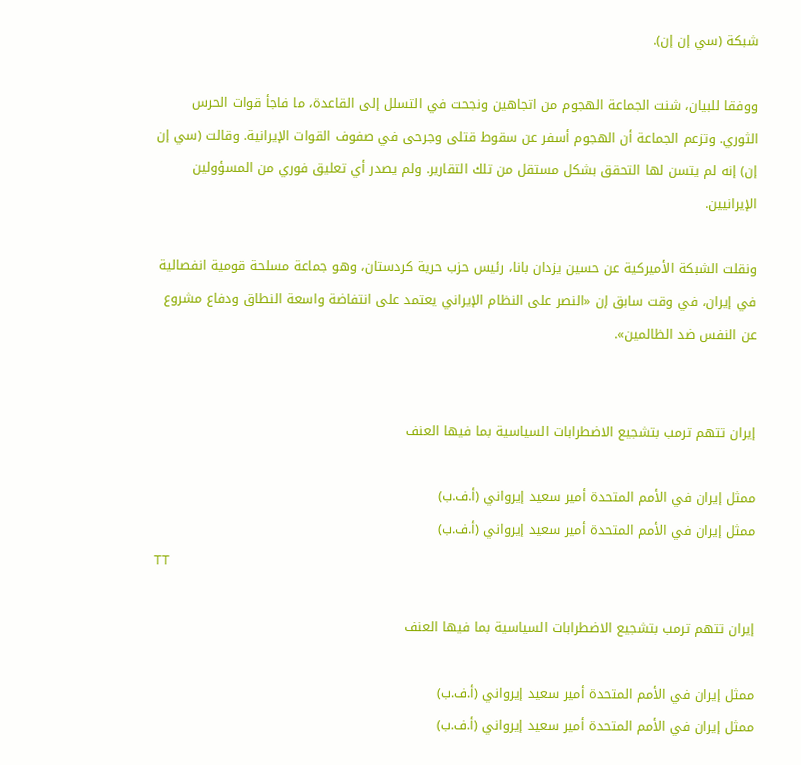شبكة (سي إن إن).

ووفقا للبيان، شنت الجماعة الهجوم من اتجاهين ونجحت في التسلل إلى القاعدة، ما فاجأ قوات الحرس الثوري. وتزعم الجماعة أن الهجوم أسفر عن سقوط قتلى وجرحى في صفوف القوات الإيرانية. وقالت (سي إن إن) إنه لم يتسن لها التحقق بشكل مستقل من تلك التقارير. ولم يصدر أي تعليق فوري من المسؤولين الإيرانيين.

ونقلت الشبكة الأميركية عن حسين يزدان بانا، رئيس حزب حرية كردستان، وهو جماعة مسلحة قومية انفصالية في إيران، في وقت سابق إن «النصر على النظام الإيراني يعتمد على انتفاضة واسعة النطاق ودفاع مشروع عن النفس ضد الظالمين».


إيران تتهم ترمب بتشجيع الاضطرابات السياسية بما فيها العنف

ممثل إيران في الأمم المتحدة أمير سعيد إيرواني (أ.ف.ب)
ممثل إيران في الأمم المتحدة أمير سعيد إيرواني (أ.ف.ب)
TT

إيران تتهم ترمب بتشجيع الاضطرابات السياسية بما فيها العنف

ممثل إيران في الأمم المتحدة أمير سعيد إيرواني (أ.ف.ب)
ممثل إيران في الأمم المتحدة أمير سعيد إيرواني (أ.ف.ب)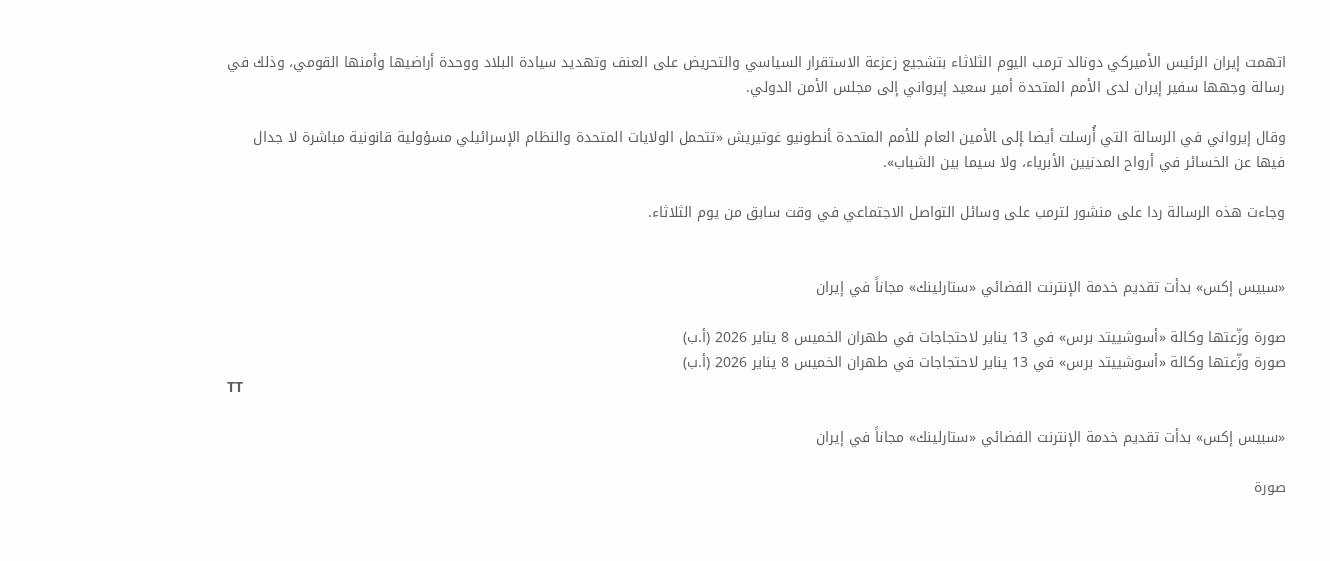اتهمت إيران الرئيس الأميركي دونالد ترمب اليوم الثلاثاء بتشجيع زعزعة الاستقرار السياسي والتحريض على العنف وتهديد سيادة البلاد ‌ووحدة أراضيها وأمنها ‌القومي، ‌وذلك في رسالة ‌وجهها سفير إيران لدى الأمم المتحدة أمير سعيد إيرواني إلى مجلس الأمن الدولي.

وقال إيرواني في الرسالة التي ‌أُرسلت أيضا ‍إلى ‍الأمين العام للأمم المتحدة ‍أنطونيو غوتيريش «تتحمل الولايات المتحدة والنظام الإسرائيلي مسؤولية قانونية مباشرة لا جدال فيها عن الخسائر في أرواح المدنيين الأبرياء، ولا سيما بين الشباب».

وجاءت هذه الرسالة ردا على منشور لترمب على وسائل التواصل الاجتماعي في وقت سابق من ‌يوم الثلاثاء.


«سبيس إكس» بدأت تقديم خدمة الإنترنت الفضائي «ستارلينك» مجاناً في إيران

صورة وزّعتها وكالة «أسوشييتد برس» في 13 يناير لاحتجاجات في طهران الخميس 8 يناير 2026 (أ.ب)
صورة وزّعتها وكالة «أسوشييتد برس» في 13 يناير لاحتجاجات في طهران الخميس 8 يناير 2026 (أ.ب)
TT

«سبيس إكس» بدأت تقديم خدمة الإنترنت الفضائي «ستارلينك» مجاناً في إيران

صورة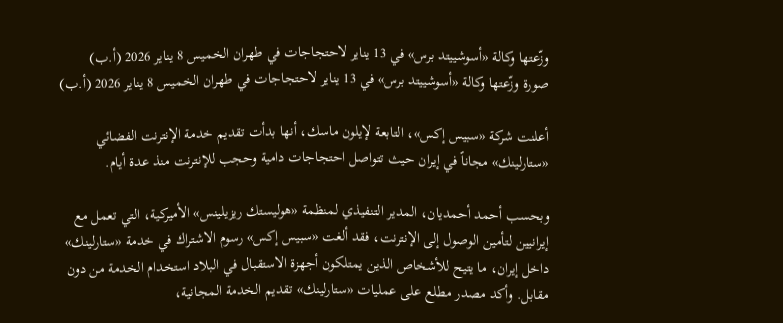وزّعتها وكالة «أسوشييتد برس» في 13 يناير لاحتجاجات في طهران الخميس 8 يناير 2026 (أ.ب)
صورة وزّعتها وكالة «أسوشييتد برس» في 13 يناير لاحتجاجات في طهران الخميس 8 يناير 2026 (أ.ب)

أعلنت شركة «سبيس إكس»، التابعة لإيلون ماسك، أنها بدأت تقديم خدمة الإنترنت الفضائي «ستارلينك» مجاناً في إيران حيث تتواصل احتجاجات دامية وحجب للإنترنت منذ عدة أيام.

وبحسب أحمد أحمديان، المدير التنفيذي لمنظمة «هوليستك ريزيلينس» الأميركية، التي تعمل مع إيرانيين لتأمين الوصول إلى الإنترنت، فقد ألغت «سبيس إكس» رسوم الاشتراك في خدمة «ستارلينك» داخل إيران، ما يتيح للأشخاص الذين يمتلكون أجهزة الاستقبال في البلاد استخدام الخدمة من دون مقابل. وأكد مصدر مطلع على عمليات «ستارلينك» تقديم الخدمة المجانية،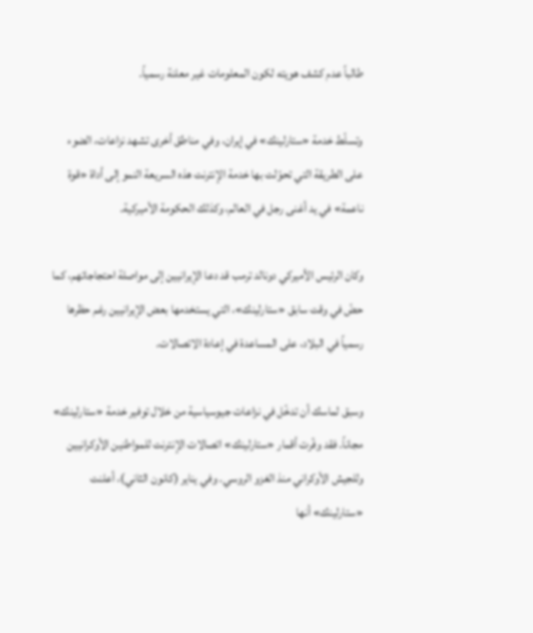طالباً عدم كشف هويته لكون المعلومات غير معلنة رسمياً.

وتسلّط خدمة «ستارلينك» في إيران، وفي مناطق أخرى تشهد نزاعات، الضوء على الطريقة التي تحوّلت بها خدمة الإنترنت هذه السريعة النمو إلى أداة «قوة ناعمة» في يد أغنى رجل في العالم، وكذلك الحكومة الأميركية.

وكان الرئيس الأميركي دونالد ترمب قد دعا الإيرانيين إلى مواصلة احتجاجاتهم، كما حضّ في وقت سابق «ستارلينك»، التي يستخدمها بعض الإيرانيين رغم حظرها رسمياً في البلاد، على المساعدة في إعادة الاتصالات.

وسبق لماسك أن تدخّل في نزاعات جيوسياسية من خلال توفير خدمة «ستارلينك» مجاناً. فقد وفّرت أقمار «ستارلينك» اتصالات الإنترنت للمواطنين الأوكرانيين وللجيش الأوكراني منذ الغزو الروسي. وفي يناير (كانون الثاني)، أعلنت «ستارلينك» أنها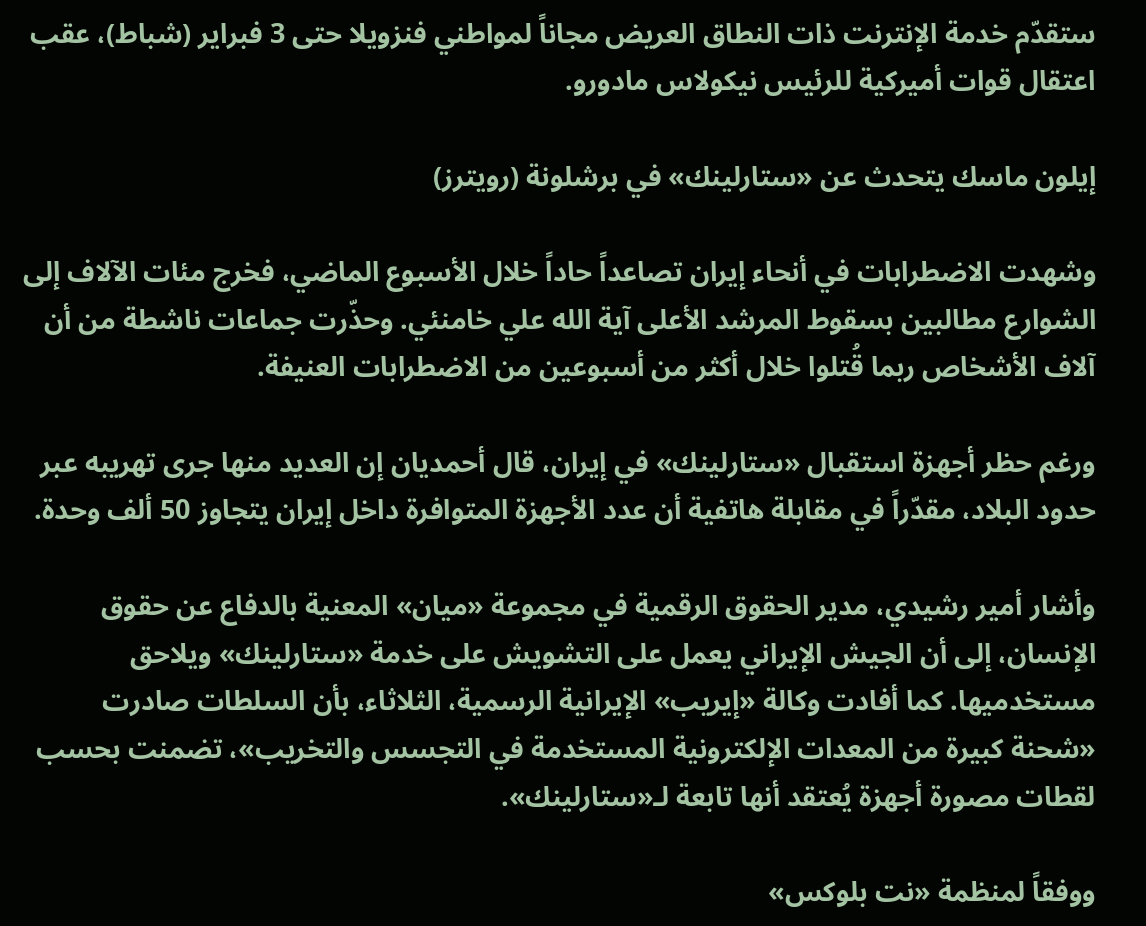ستقدّم خدمة الإنترنت ذات النطاق العريض مجاناً لمواطني فنزويلا حتى 3 فبراير (شباط)، عقب اعتقال قوات أميركية للرئيس نيكولاس مادورو.

إيلون ماسك يتحدث عن «ستارلينك» في برشلونة (رويترز)

وشهدت الاضطرابات في أنحاء إيران تصاعداً حاداً خلال الأسبوع الماضي، فخرج مئات الآلاف إلى الشوارع مطالبين بسقوط المرشد الأعلى آية الله علي خامنئي. وحذّرت جماعات ناشطة من أن آلاف الأشخاص ربما قُتلوا خلال أكثر من أسبوعين من الاضطرابات العنيفة.

ورغم حظر أجهزة استقبال «ستارلينك» في إيران، قال أحمديان إن العديد منها جرى تهريبه عبر حدود البلاد، مقدّراً في مقابلة هاتفية أن عدد الأجهزة المتوافرة داخل إيران يتجاوز 50 ألف وحدة.

وأشار أمير رشيدي، مدير الحقوق الرقمية في مجموعة «ميان» المعنية بالدفاع عن حقوق الإنسان، إلى أن الجيش الإيراني يعمل على التشويش على خدمة «ستارلينك» ويلاحق مستخدميها. كما أفادت وكالة «إيريب» الإيرانية الرسمية، الثلاثاء، بأن السلطات صادرت «شحنة كبيرة من المعدات الإلكترونية المستخدمة في التجسس والتخريب»، تضمنت بحسب لقطات مصورة أجهزة يُعتقد أنها تابعة لـ«ستارلينك».

ووفقاً لمنظمة «نت بلوكس»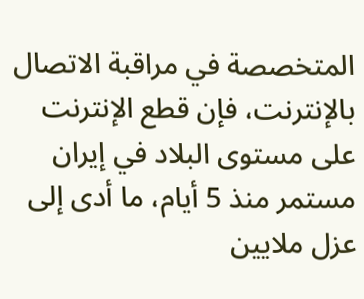المتخصصة في مراقبة الاتصال بالإنترنت، فإن قطع الإنترنت على مستوى البلاد في إيران مستمر منذ 5 أيام، ما أدى إلى عزل ملايين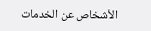الأشخاص عن الخدمات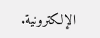الإلكترونية.